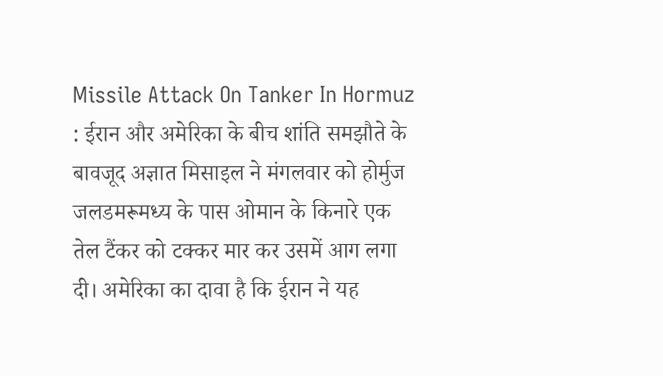Missile Attack On Tanker In Hormuz : ईरान और अमेरिका के बीच शांति समझौते के बावजूद अज्ञात मिसाइल ने मंगलवार को होर्मुज जलडमरूमध्य के पास ओमान के किनारे एक तेल टैंकर को टक्कर मार कर उसमें आग लगा दी। अमेरिका का दावा है कि ईरान ने यह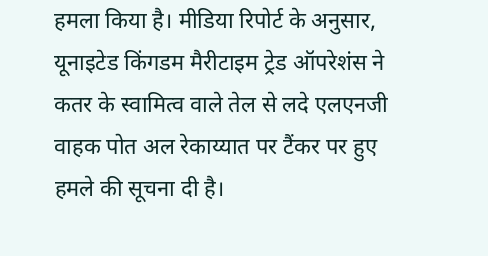हमला किया है। मीडिया रिपोर्ट के अनुसार, यूनाइटेड किंगडम मैरीटाइम ट्रेड ऑपरेशंस ने कतर के स्वामित्व वाले तेल से लदे एलएनजी वाहक पोत अल रेकाय्यात पर टैंकर पर हुए हमले की सूचना दी है।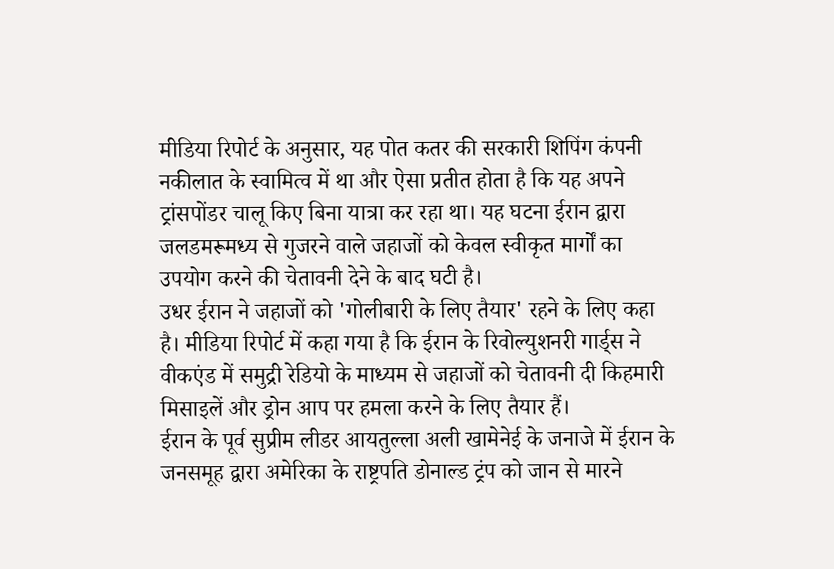मीडिया रिपोर्ट के अनुसार, यह पोत कतर की सरकारी शिपिंग कंपनी नकीलात के स्वामित्व में था और ऐसा प्रतीत होता है कि यह अपने ट्रांसपोंडर चालू किए बिना यात्रा कर रहा था। यह घटना ईरान द्वारा जलडमरूमध्य से गुजरने वाले जहाजों को केवल स्वीकृत मार्गों का उपयोग करने की चेतावनी देने के बाद घटी है।
उधर ईरान ने जहाजों को 'गोलीबारी के लिए तैयार' रहने के लिए कहा है। मीडिया रिपोर्ट में कहा गया है कि ईरान के रिवोल्युशनरी गार्ड्स ने वीकएंड में समुद्री रेडियो के माध्यम से जहाजों को चेतावनी दी किहमारी मिसाइलें और ड्रोन आप पर हमला करने के लिए तैयार हैं।
ईरान के पूर्व सुप्रीम लीडर आयतुल्ला अली खामेनेई के जनाजे में ईरान के जनसमूह द्वारा अमेरिका के राष्ट्रपति डोनाल्ड ट्रंप को जान से मारने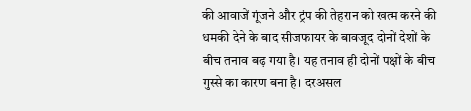की आवाजें गूंजने और ट्रंप की तेहरान को खत्म करने की धमकी देने के बाद सीजफायर के बावजूद दोनों देशों के बीच तनाव बढ़ गया है। यह तनाव ही दोनों पक्षों के बीच गुस्से का कारण बना है। दरअसल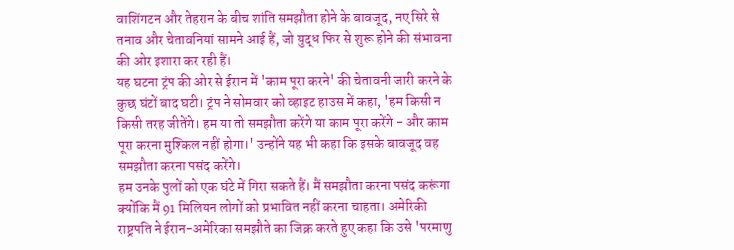वाशिंगटन और तेहरान के बीच शांति समझौता होने के बावजूद, नए सिरे से तनाव और चेतावनियां सामने आई हैं, जो युद्ध फिर से शुरू होने की संभावना की ओर इशारा कर रही हैं।
यह घटना ट्रंप की ओर से ईरान में 'काम पूरा करने' की चेतावनी जारी करने के कुछ घंटों बाद घटी। ट्रंप ने सोमवार को व्हाइट हाउस में कहा, 'हम किसी न किसी तरह जीतेंगे। हम या तो समझौता करेंगे या काम पूरा करेंगे - और काम पूरा करना मुश्किल नहीं होगा।' उन्होंने यह भी कहा कि इसके बावजूद वह समझौता करना पसंद करेंगे।
हम उनके पुलों को एक घंटे में गिरा सकते हैं। मैं समझौता करना पसंद करूंगा क्योंकि मैं 91 मिलियन लोगों को प्रभावित नहीं करना चाहता। अमेरिकी राष्ट्रपति ने ईरान-अमेरिका समझौते का जिक्र करते हुए कहा कि उसे 'परमाणु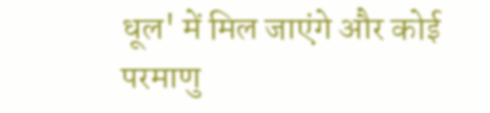धूल' में मिल जाएंगे और कोई परमाणु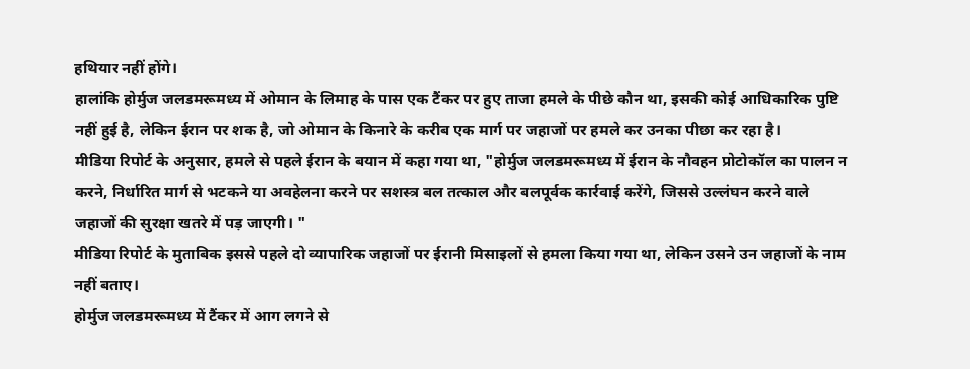हथियार नहीं होंगे।
हालांकि होर्मुज जलडमरूमध्य में ओमान के लिमाह के पास एक टैंकर पर हुए ताजा हमले के पीछे कौन था, इसकी कोई आधिकारिक पुष्टि नहीं हुई है, लेकिन ईरान पर शक है, जो ओमान के किनारे के करीब एक मार्ग पर जहाजों पर हमले कर उनका पीछा कर रहा है।
मीडिया रिपोर्ट के अनुसार, हमले से पहले ईरान के बयान में कहा गया था, "होर्मुज जलडमरूमध्य में ईरान के नौवहन प्रोटोकॉल का पालन न करने, निर्धारित मार्ग से भटकने या अवहेलना करने पर सशस्त्र बल तत्काल और बलपूर्वक कार्रवाई करेंगे, जिससे उल्लंघन करने वाले जहाजों की सुरक्षा खतरे में पड़ जाएगी। "
मीडिया रिपोर्ट के मुताबिक इससे पहले दो व्यापारिक जहाजों पर ईरानी मिसाइलों से हमला किया गया था, लेकिन उसने उन जहाजों के नाम नहीं बताए।
होर्मुज जलडमरूमध्य में टैंकर में आग लगने से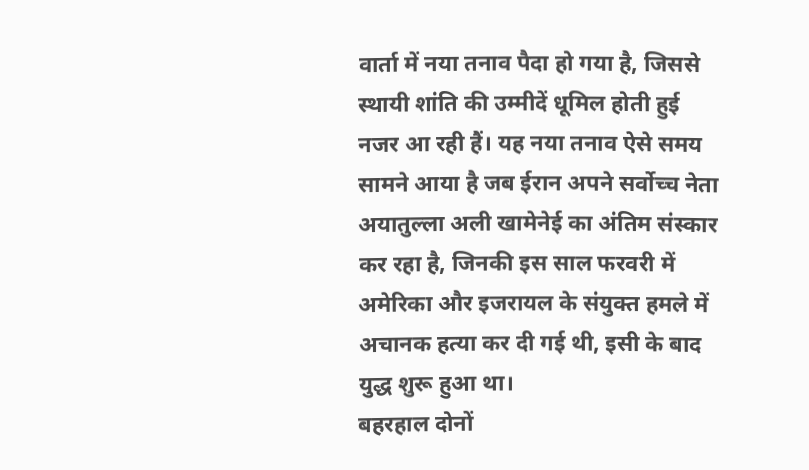वार्ता में नया तनाव पैदा हो गया है, जिससे स्थायी शांति की उम्मीदें धूमिल होती हुई नजर आ रही हैं। यह नया तनाव ऐसे समय सामने आया है जब ईरान अपने सर्वोच्च नेता अयातुल्ला अली खामेनेई का अंतिम संस्कार कर रहा है, जिनकी इस साल फरवरी में अमेरिका और इजरायल के संयुक्त हमले में अचानक हत्या कर दी गई थी, इसी के बाद युद्ध शुरू हुआ था।
बहरहाल दोनों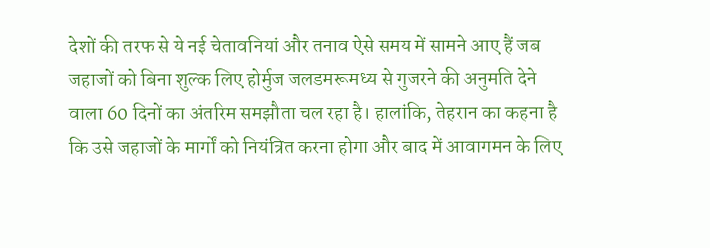देशों की तरफ से ये नई चेतावनियां और तनाव ऐसे समय में सामने आए हैं जब जहाजों को बिना शुल्क लिए होर्मुज जलडमरूमध्य से गुजरने की अनुमति देने वाला 60 दिनों का अंतरिम समझौता चल रहा है। हालांकि, तेहरान का कहना है कि उसे जहाजों के मार्गों को नियंत्रित करना होगा और बाद में आवागमन के लिए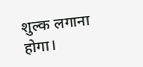शुल्क लगाना होगा।